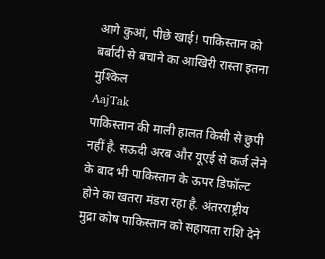आगे कुआं, पीछे खाई! पाकिस्तान को बर्बादी से बचाने का आखिरी रास्ता इतना मुश्किल
AajTak
पाकिस्तान की माली हालत किसी से छुपी नहीं है. सऊदी अरब और यूएई से कर्ज लेने के बाद भी पाकिस्तान के ऊपर डिफॉल्ट होने का खतरा मंडरा रहा है. अंतरराष्ट्रीय मुद्रा कोष पाकिस्तान को सहायता राशि देने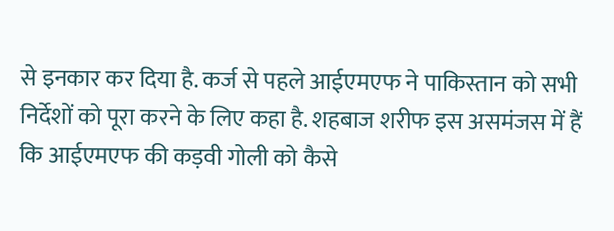से इनकार कर दिया है. कर्ज से पहले आईएमएफ ने पाकिस्तान को सभी निर्देशों को पूरा करने के लिए कहा है. शहबाज शरीफ इस असमंजस में हैं कि आईएमएफ की कड़वी गोली को कैसे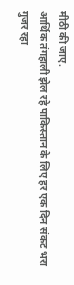मीठी की जाए.
आर्थिक तंगहाली झेल रहे पाकिस्तान के लिए हर एक दिन संकट भरा गुजर रहा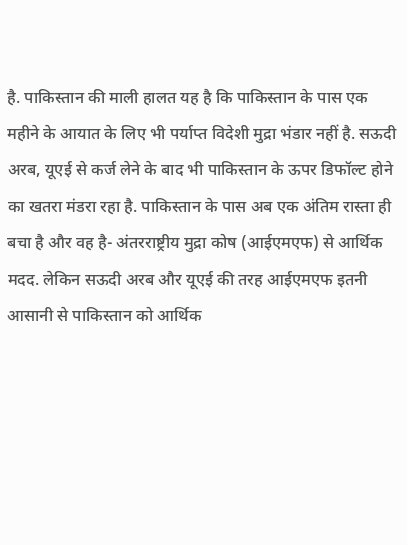है. पाकिस्तान की माली हालत यह है कि पाकिस्तान के पास एक महीने के आयात के लिए भी पर्याप्त विदेशी मुद्रा भंडार नहीं है. सऊदी अरब, यूएई से कर्ज लेने के बाद भी पाकिस्तान के ऊपर डिफॉल्ट होने का खतरा मंडरा रहा है. पाकिस्तान के पास अब एक अंतिम रास्ता ही बचा है और वह है- अंतरराष्ट्रीय मुद्रा कोष (आईएमएफ) से आर्थिक मदद. लेकिन सऊदी अरब और यूएई की तरह आईएमएफ इतनी आसानी से पाकिस्तान को आर्थिक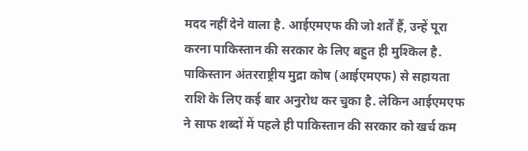मदद नहीं देने वाला है. आईएमएफ की जो शर्तें हैं, उन्हें पूरा करना पाकिस्तान की सरकार के लिए बहुत ही मुश्किल है.
पाकिस्तान अंतरराष्ट्रीय मुद्रा कोष (आईएमएफ) से सहायता राशि के लिए कई बार अनुरोध कर चुका है. लेकिन आईएमएफ ने साफ शब्दों में पहले ही पाकिस्तान की सरकार को खर्च कम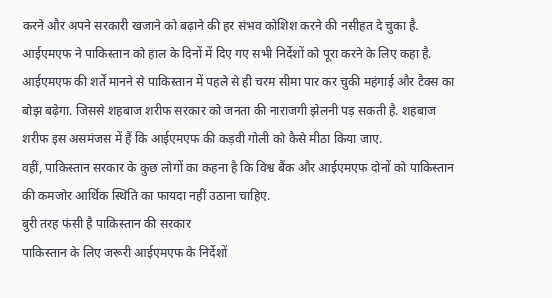करने और अपने सरकारी खजाने को बढ़ाने की हर संभव कोशिश करने की नसीहत दे चुका है. आईएमएफ ने पाकिस्तान को हाल के दिनों में दिए गए सभी निर्देशों को पूरा करने के लिए कहा है.
आईएमएफ की शर्तें मानने से पाकिस्तान में पहले से ही चरम सीमा पार कर चुकी महंगाई और टैक्स का बोझ बढ़ेगा. जिससे शहबाज शरीफ सरकार को जनता की नाराजगी झेलनी पड़ सकती है. शहबाज शरीफ इस असमंजस में हैं कि आईएमएफ की कड़वी गोली को कैसे मीठा किया जाए.
वहीं, पाकिस्तान सरकार के कुछ लोगों का कहना है कि विश्व बैंक और आईएमएफ दोनों को पाकिस्तान की कमजोर आर्थिक स्थिति का फायदा नहीं उठाना चाहिए.
बुरी तरह फंसी है पाकिस्तान की सरकार
पाकिस्तान के लिए जरूरी आईएमएफ के निर्देशों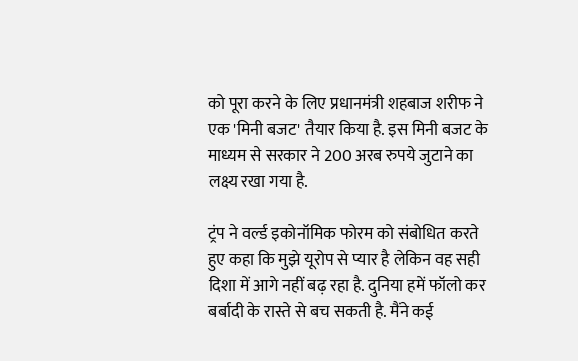को पूरा करने के लिए प्रधानमंत्री शहबाज शरीफ ने एक 'मिनी बजट' तैयार किया है. इस मिनी बजट के माध्यम से सरकार ने 200 अरब रुपये जुटाने का लक्ष्य रखा गया है.

ट्रंप ने वर्ल्ड इकोनॉमिक फोरम को संबोधित करते हुए कहा कि मुझे यूरोप से प्यार है लेकिन वह सही दिशा में आगे नहीं बढ़ रहा है. दुनिया हमें फॉलो कर बर्बादी के रास्ते से बच सकती है. मैंने कई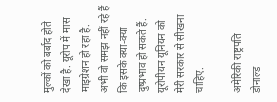मुल्कों को बर्बाद होते देखा है. यूरोप में मास माइग्रेशन हो रहा है. अभी वो समझ नहीं रहे हैं कि इसके क्या-क्या दुष्प्रभाव हो सकते हैं. यूरोपीयन यूनियन को मेरी सरकार से सीखना चाहिए.

अमेरिकी राष्ट्रपति डोनाल्ड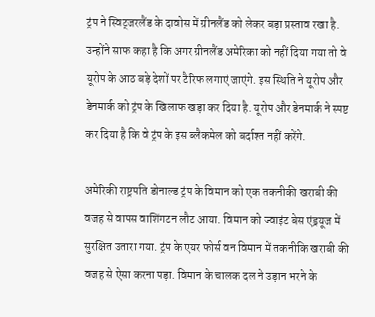ट्रंप ने स्विट्जरलैंड के दावोस में ग्रीनलैंड को लेकर बड़ा प्रस्ताव रखा है. उन्होंने साफ कहा है कि अगर ग्रीनलैंड अमेरिका को नहीं दिया गया तो वे यूरोप के आठ बड़े देशों पर टैरिफ लगाएं जाएंगे. इस स्थिति ने यूरोप और डेनमार्क को ट्रंप के खिलाफ खड़ा कर दिया है. यूरोप और डेनमार्क ने स्पष्ट कर दिया है कि वे ट्रंप के इस ब्लैकमेल को बर्दाश्त नहीं करेंगे.

अमेरिकी राष्ट्रपति डोनाल्ड ट्रंप के विमान को एक तकनीकी खराबी की वजह से वापस वाशिंगटन लौट आया. विमान को ज्वाइंट बेस एंड्रयूज में सुरक्षित उतारा गया. ट्रंप के एयर फोर्स वन विमान में तकनीकि खराबी की वजह से ऐसा करना पड़ा. विमान के चालक दल ने उड़ान भरने के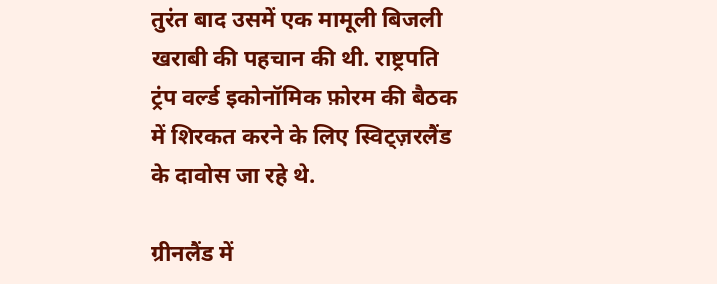तुरंत बाद उसमें एक मामूली बिजली खराबी की पहचान की थी. राष्ट्रपति ट्रंप वर्ल्ड इकोनॉमिक फ़ोरम की बैठक में शिरकत करने के लिए स्विट्ज़रलैंड के दावोस जा रहे थे.

ग्रीनलैंड में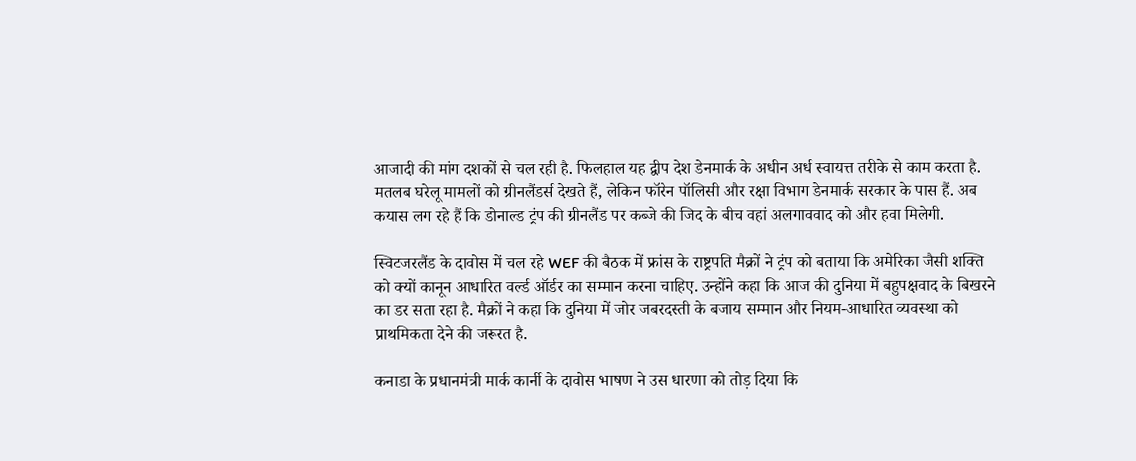आजादी की मांग दशकों से चल रही है. फिलहाल यह द्वीप देश डेनमार्क के अधीन अर्ध स्वायत्त तरीके से काम करता है. मतलब घरेलू मामलों को ग्रीनलैंडर्स देखते हैं, लेकिन फॉरेन पॉलिसी और रक्षा विभाग डेनमार्क सरकार के पास हैं. अब कयास लग रहे हैं कि डोनाल्ड ट्रंप की ग्रीनलैंड पर कब्जे की जिद के बीच वहां अलगाववाद को और हवा मिलेगी.

स्विटजरलैंड के दावोस में चल रहे WEF की बैठक में फ्रांस के राष्ट्रपति मैक्रों ने ट्रंप को बताया कि अमेरिका जैसी शक्ति को क्यों कानून आधारित वर्ल्ड ऑर्डर का सम्मान करना चाहिए. उन्होंने कहा कि आज की दुनिया में बहुपक्षवाद के बिखरने का डर सता रहा है. मैक्रों ने कहा कि दुनिया में जोर जबरदस्ती के बजाय सम्मान और नियम-आधारित व्यवस्था को प्राथमिकता देने की जरूरत है.

कनाडा के प्रधानमंत्री मार्क कार्नी के दावोस भाषण ने उस धारणा को तोड़ दिया कि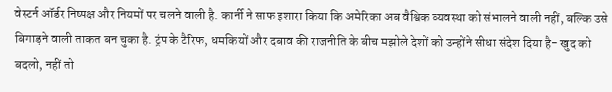वेस्टर्न ऑर्डर निष्पक्ष और नियमों पर चलने वाली है. कार्नी ने साफ इशारा किया कि अमेरिका अब वैश्विक व्यवस्था को संभालने वाली नहीं, बल्कि उसे बिगाड़ने वाली ताकत बन चुका है. ट्रंप के टैरिफ, धमकियों और दबाव की राजनीति के बीच मझोले देशों को उन्होंने सीधा संदेश दिया है- खुद को बदलो, नहीं तो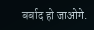बर्बाद हो जाओगे.